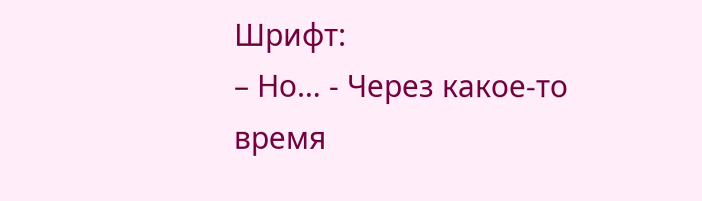Шрифт:
– Но… - Через какое-то время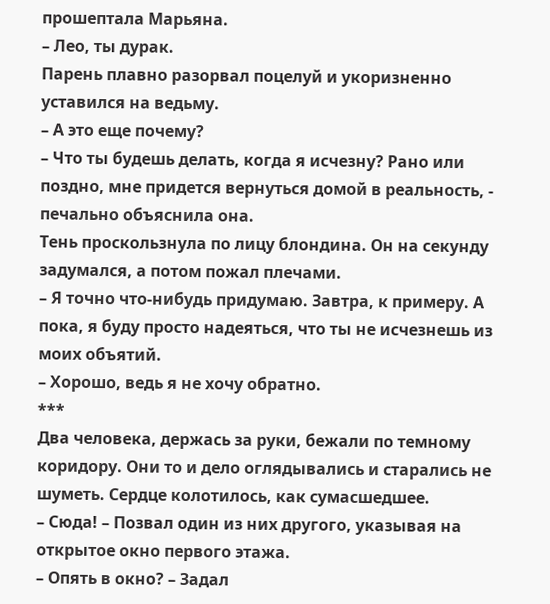прошептала Марьяна.
– Лео, ты дурак.
Парень плавно разорвал поцелуй и укоризненно уставился на ведьму.
– А это еще почему?
– Что ты будешь делать, когда я исчезну? Рано или поздно, мне придется вернуться домой в реальность, - печально объяснила она.
Тень проскользнула по лицу блондина. Он на секунду задумался, а потом пожал плечами.
– Я точно что-нибудь придумаю. Завтра, к примеру. А пока, я буду просто надеяться, что ты не исчезнешь из моих объятий.
– Хорошо, ведь я не хочу обратно.
***
Два человека, держась за руки, бежали по темному коридору. Они то и дело оглядывались и старались не шуметь. Сердце колотилось, как сумасшедшее.
– Сюда! – Позвал один из них другого, указывая на открытое окно первого этажа.
– Опять в окно? – Задал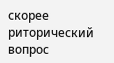скорее риторический вопрос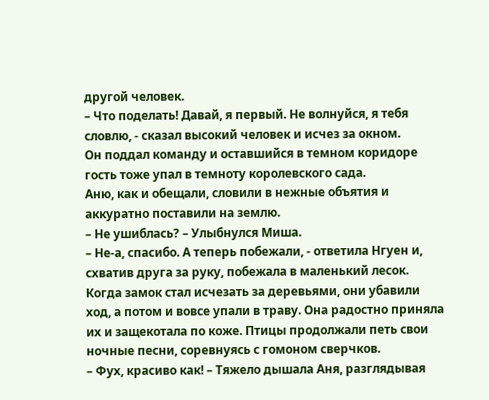другой человек.
– Что поделать! Давай, я первый. Не волнуйся, я тебя словлю, - сказал высокий человек и исчез за окном.
Он поддал команду и оставшийся в темном коридоре гость тоже упал в темноту королевского сада.
Аню, как и обещали, словили в нежные объятия и аккуратно поставили на землю.
– Не ушиблась? – Улыбнулся Миша.
– Не-а, спасибо. А теперь побежали, - ответила Нгуен и, схватив друга за руку, побежала в маленький лесок.
Когда замок стал исчезать за деревьями, они убавили ход, а потом и вовсе упали в траву. Она радостно приняла их и защекотала по коже. Птицы продолжали петь свои ночные песни, соревнуясь с гомоном сверчков.
– Фух, красиво как! – Тяжело дышала Аня, разглядывая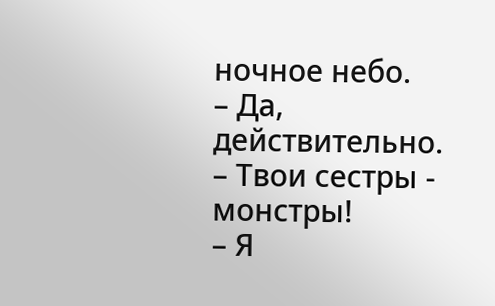ночное небо.
– Да, действительно.
– Твои сестры - монстры!
– Я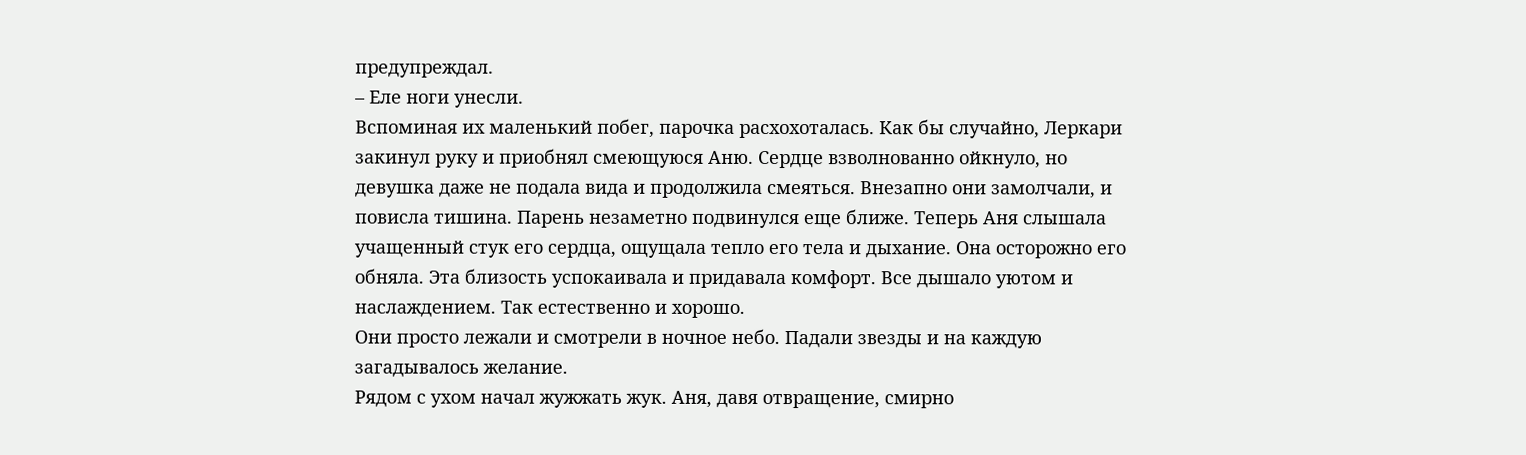предупреждал.
– Еле ноги унесли.
Вспоминая их маленький побег, парочка расхохоталась. Как бы случайно, Леркари закинул руку и приобнял смеющуюся Аню. Сердце взволнованно ойкнуло, но девушка даже не подала вида и продолжила смеяться. Внезапно они замолчали, и повисла тишина. Парень незаметно подвинулся еще ближе. Теперь Аня слышала учащенный стук его сердца, ощущала тепло его тела и дыхание. Она осторожно его обняла. Эта близость успокаивала и придавала комфорт. Все дышало уютом и наслаждением. Так естественно и хорошо.
Они просто лежали и смотрели в ночное небо. Падали звезды и на каждую загадывалось желание.
Рядом с ухом начал жужжать жук. Аня, давя отвращение, смирно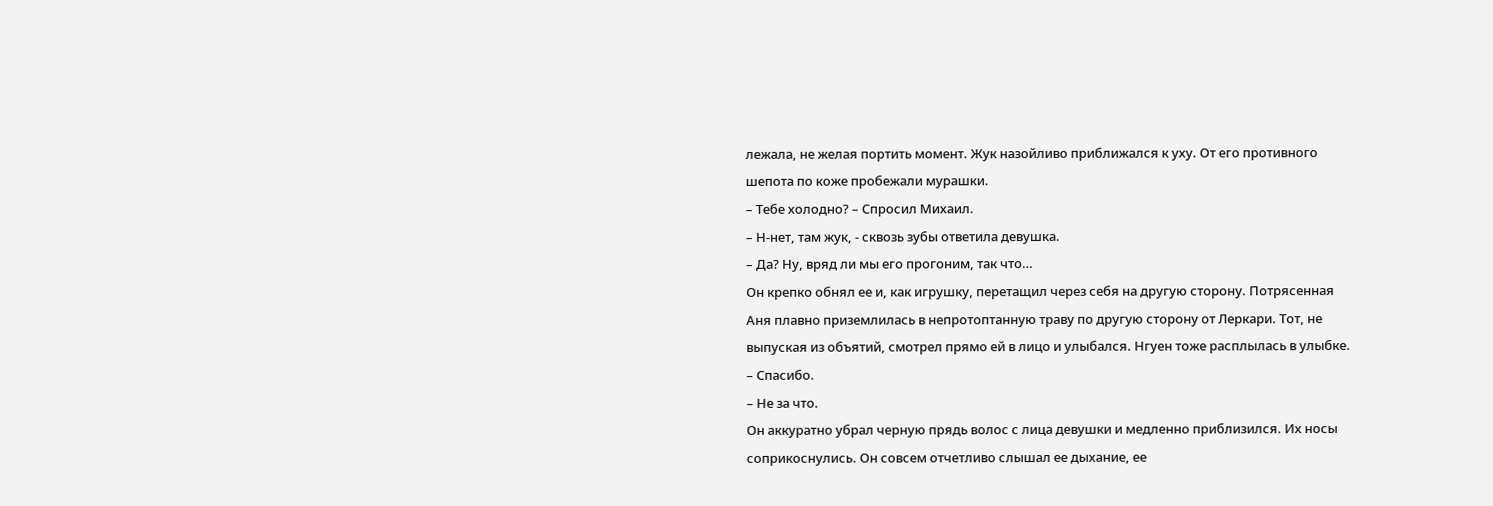лежала, не желая портить момент. Жук назойливо приближался к уху. От его противного шепота по коже пробежали мурашки.
– Тебе холодно? – Спросил Михаил.
– Н-нет, там жук, - сквозь зубы ответила девушка.
– Да? Ну, вряд ли мы его прогоним, так что…
Он крепко обнял ее и, как игрушку, перетащил через себя на другую сторону. Потрясенная Аня плавно приземлилась в непротоптанную траву по другую сторону от Леркари. Тот, не выпуская из объятий, смотрел прямо ей в лицо и улыбался. Нгуен тоже расплылась в улыбке.
– Спасибо.
– Не за что.
Он аккуратно убрал черную прядь волос с лица девушки и медленно приблизился. Их носы соприкоснулись. Он совсем отчетливо слышал ее дыхание, ее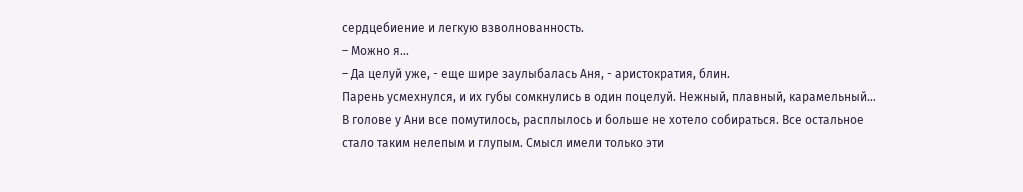сердцебиение и легкую взволнованность.
– Можно я…
– Да целуй уже, - еще шире заулыбалась Аня, - аристократия, блин.
Парень усмехнулся, и их губы сомкнулись в один поцелуй. Нежный, плавный, карамельный… В голове у Ани все помутилось, расплылось и больше не хотело собираться. Все остальное стало таким нелепым и глупым. Смысл имели только эти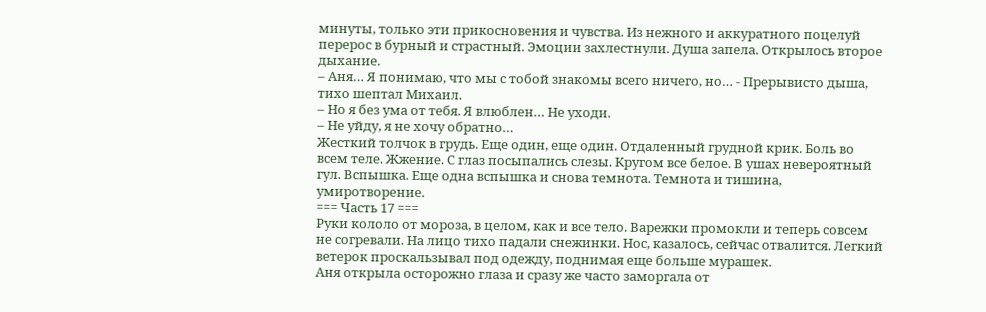минуты, только эти прикосновения и чувства. Из нежного и аккуратного поцелуй перерос в бурный и страстный. Эмоции захлестнули. Душа запела. Открылось второе дыхание.
– Аня… Я понимаю, что мы с тобой знакомы всего ничего, но… - Прерывисто дыша, тихо шептал Михаил.
– Но я без ума от тебя. Я влюблен… Не уходи.
– Не уйду, я не хочу обратно…
Жесткий толчок в грудь. Еще один, еще один. Отдаленный грудной крик. Боль во всем теле. Жжение. С глаз посыпались слезы. Кругом все белое. В ушах невероятный гул. Вспышка. Еще одна вспышка и снова темнота. Темнота и тишина, умиротворение.
=== Часть 17 ===
Руки кололо от мороза, в целом, как и все тело. Варежки промокли и теперь совсем не согревали. На лицо тихо падали снежинки. Нос, казалось, сейчас отвалится. Легкий ветерок проскальзывал под одежду, поднимая еще больше мурашек.
Аня открыла осторожно глаза и сразу же часто заморгала от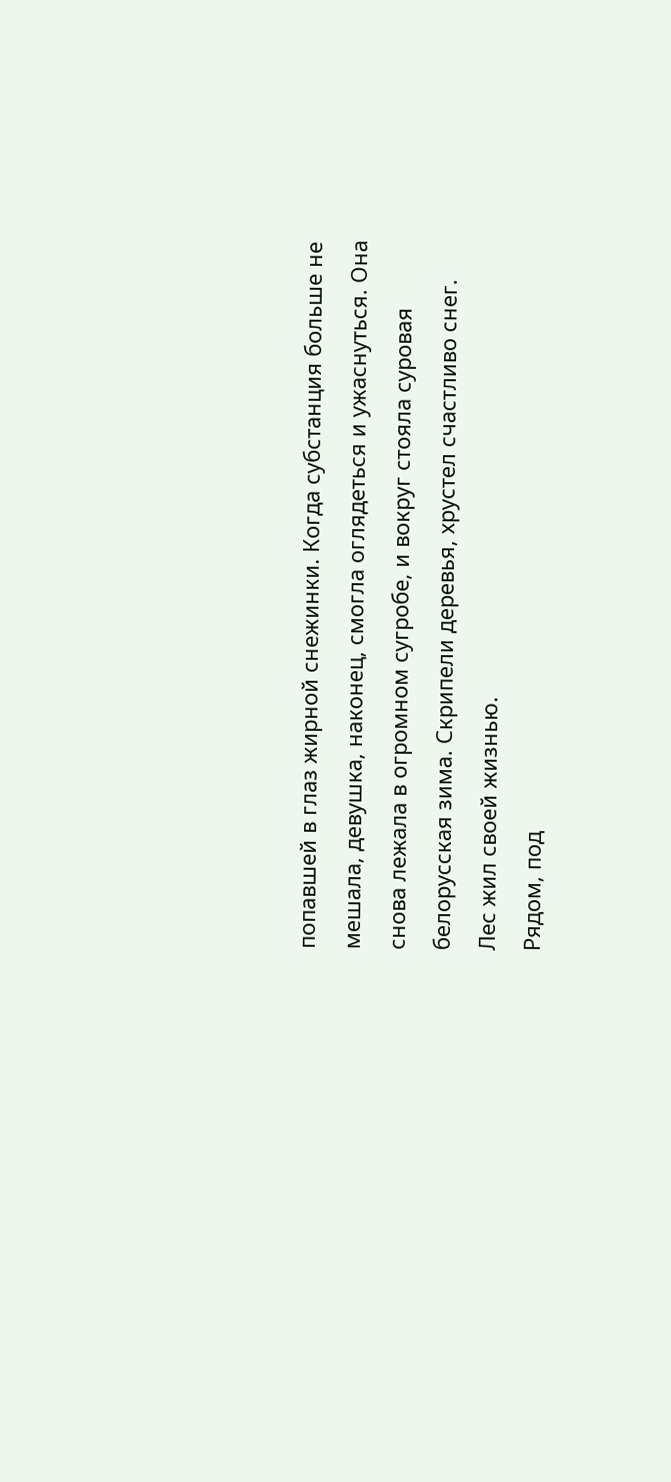попавшей в глаз жирной снежинки. Когда субстанция больше не мешала, девушка, наконец, смогла оглядеться и ужаснуться. Она снова лежала в огромном сугробе, и вокруг стояла суровая белорусская зима. Скрипели деревья, хрустел счастливо снег. Лес жил своей жизнью.
Рядом, под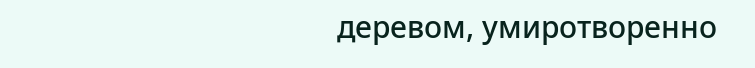деревом, умиротворенно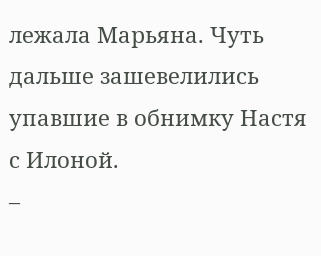лежала Марьяна. Чуть дальше зашевелились упавшие в обнимку Настя с Илоной.
–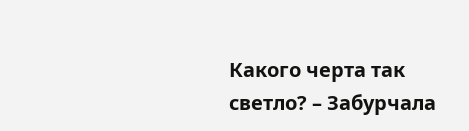Какого черта так светло? – Забурчала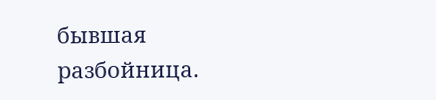бывшая разбойница.